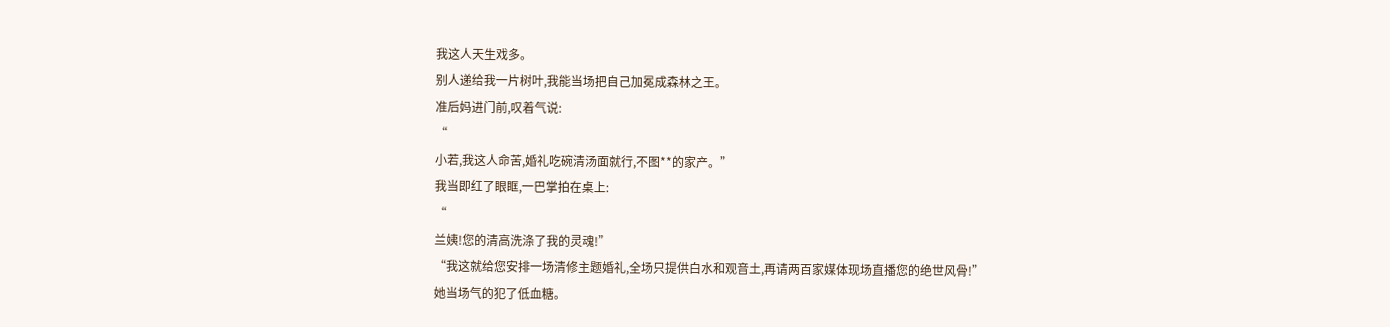我这人天生戏多。
别人递给我一片树叶,我能当场把自己加冕成森林之王。
准后妈进门前,叹着气说:
“
小若,我这人命苦,婚礼吃碗清汤面就行,不图**的家产。”
我当即红了眼眶,一巴掌拍在桌上:
“
兰姨!您的清高洗涤了我的灵魂!”
“我这就给您安排一场清修主题婚礼,全场只提供白水和观音土,再请两百家媒体现场直播您的绝世风骨!”
她当场气的犯了低血糖。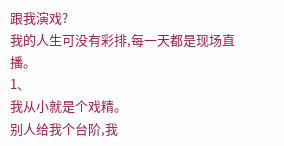跟我演戏?
我的人生可没有彩排,每一天都是现场直播。
1、
我从小就是个戏精。
别人给我个台阶,我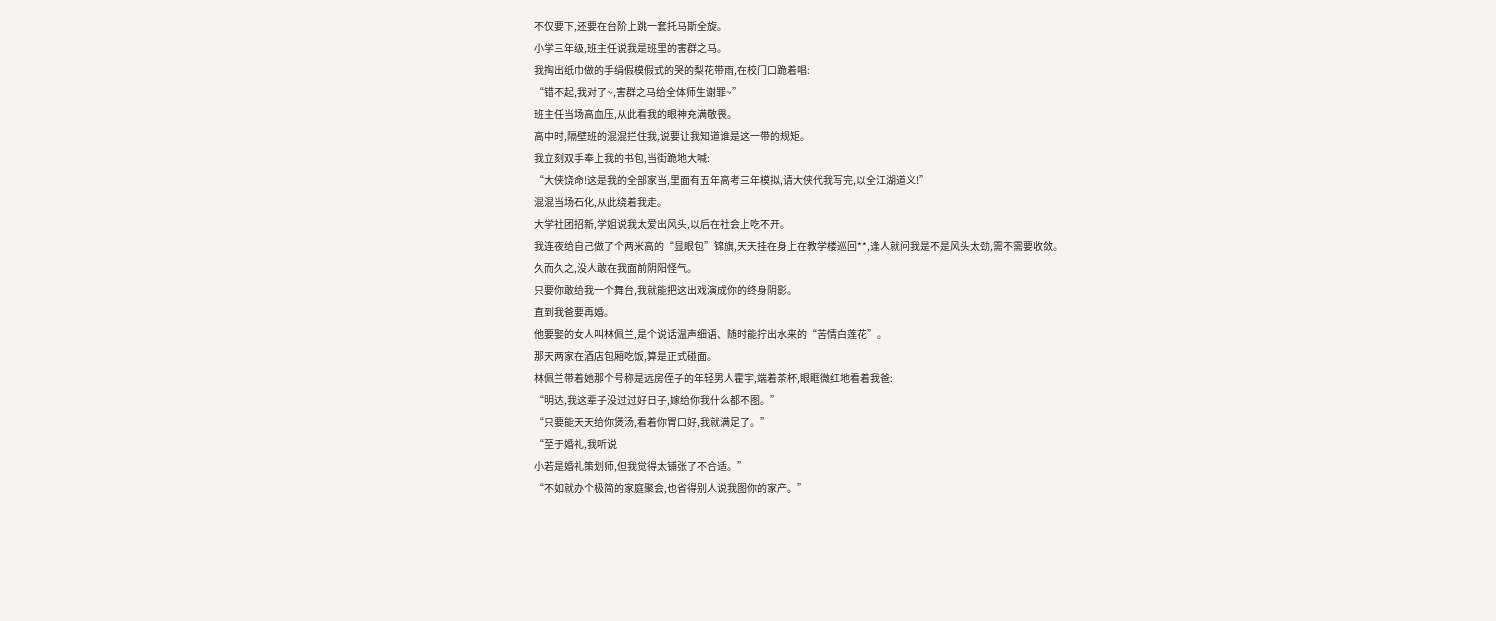不仅要下,还要在台阶上跳一套托马斯全旋。
小学三年级,班主任说我是班里的害群之马。
我掏出纸巾做的手绢假模假式的哭的梨花带雨,在校门口跪着唱:
“错不起,我对了~,害群之马给全体师生谢罪~”
班主任当场高血压,从此看我的眼神充满敬畏。
高中时,隔壁班的混混拦住我,说要让我知道谁是这一带的规矩。
我立刻双手奉上我的书包,当街跪地大喊:
“大侠饶命!这是我的全部家当,里面有五年高考三年模拟,请大侠代我写完,以全江湖道义!”
混混当场石化,从此绕着我走。
大学社团招新,学姐说我太爱出风头,以后在社会上吃不开。
我连夜给自己做了个两米高的“显眼包”锦旗,天天挂在身上在教学楼巡回**,逢人就问我是不是风头太劲,需不需要收敛。
久而久之,没人敢在我面前阴阳怪气。
只要你敢给我一个舞台,我就能把这出戏演成你的终身阴影。
直到我爸要再婚。
他要娶的女人叫林佩兰,是个说话温声细语、随时能拧出水来的“苦情白莲花”。
那天两家在酒店包厢吃饭,算是正式碰面。
林佩兰带着她那个号称是远房侄子的年轻男人霍宇,端着茶杯,眼眶微红地看着我爸:
“明达,我这辈子没过过好日子,嫁给你我什么都不图。”
“只要能天天给你煲汤,看着你胃口好,我就满足了。”
“至于婚礼,我听说
小若是婚礼策划师,但我觉得太铺张了不合适。”
“不如就办个极简的家庭聚会,也省得别人说我图你的家产。”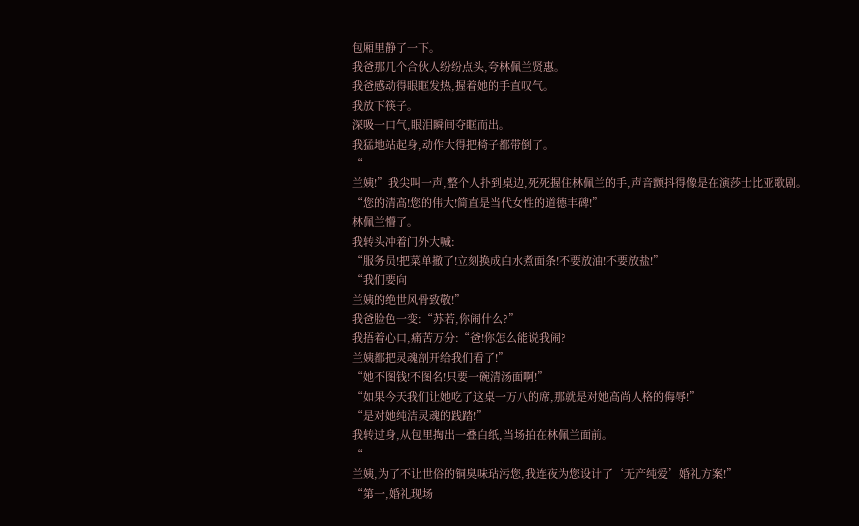包厢里静了一下。
我爸那几个合伙人纷纷点头,夸林佩兰贤惠。
我爸感动得眼眶发热,握着她的手直叹气。
我放下筷子。
深吸一口气,眼泪瞬间夺眶而出。
我猛地站起身,动作大得把椅子都带倒了。
“
兰姨!”我尖叫一声,整个人扑到桌边,死死握住林佩兰的手,声音颤抖得像是在演莎士比亚歌剧。
“您的清高!您的伟大!简直是当代女性的道德丰碑!”
林佩兰懵了。
我转头冲着门外大喊:
“服务员!把菜单撤了!立刻换成白水煮面条!不要放油!不要放盐!”
“我们要向
兰姨的绝世风骨致敬!”
我爸脸色一变:“苏若,你闹什么?”
我捂着心口,痛苦万分:“爸!你怎么能说我闹?
兰姨都把灵魂剖开给我们看了!”
“她不图钱!不图名!只要一碗清汤面啊!”
“如果今天我们让她吃了这桌一万八的席,那就是对她高尚人格的侮辱!”
“是对她纯洁灵魂的践踏!”
我转过身,从包里掏出一叠白纸,当场拍在林佩兰面前。
“
兰姨,为了不让世俗的铜臭味玷污您,我连夜为您设计了‘无产纯爱’婚礼方案!”
“第一,婚礼现场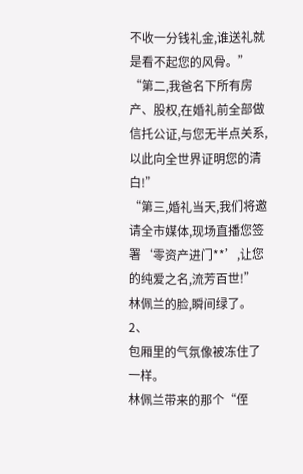不收一分钱礼金,谁送礼就是看不起您的风骨。”
“第二,我爸名下所有房产、股权,在婚礼前全部做信托公证,与您无半点关系,以此向全世界证明您的清白!”
“第三,婚礼当天,我们将邀请全市媒体,现场直播您签署‘零资产进门**’,让您的纯爱之名,流芳百世!”
林佩兰的脸,瞬间绿了。
2、
包厢里的气氛像被冻住了一样。
林佩兰带来的那个“侄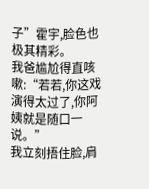子”霍宇,脸色也极其精彩。
我爸尴尬得直咳嗽:“若若,你这戏演得太过了,你阿姨就是随口一说。”
我立刻捂住脸,肩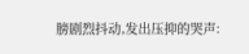膀剧烈抖动,发出压抑的哭声: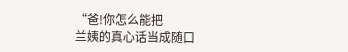“爸!你怎么能把
兰姨的真心话当成随口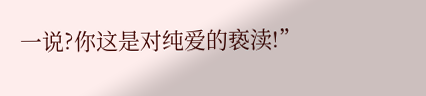一说?你这是对纯爱的亵渎!”